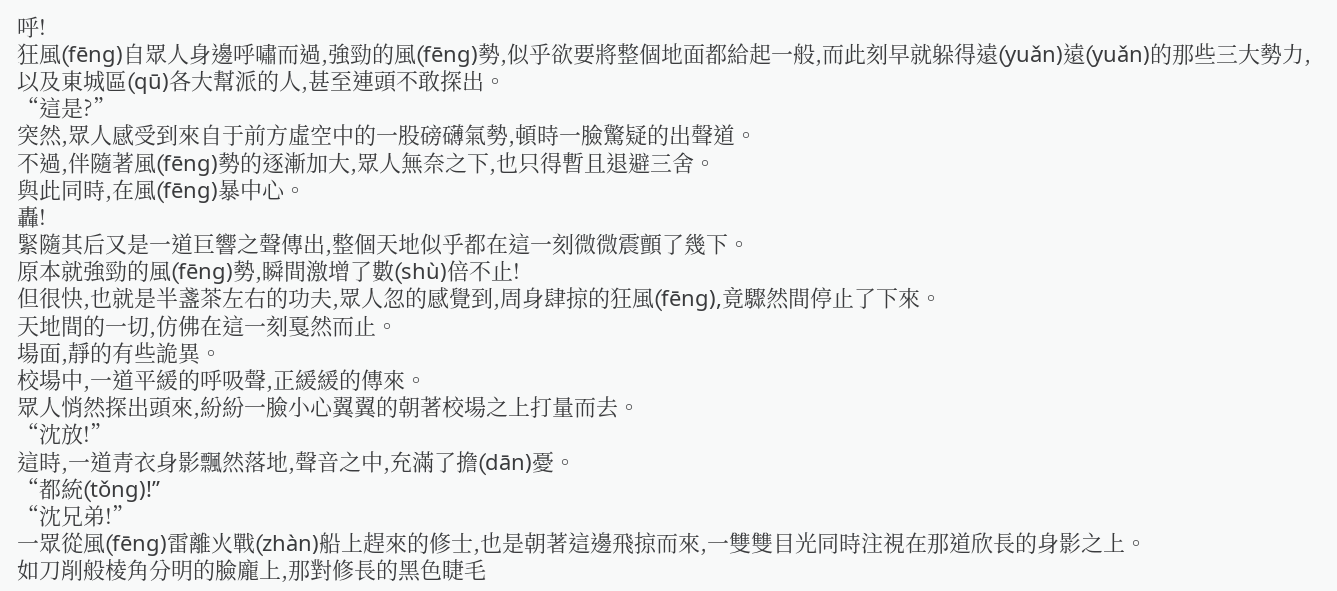呼!
狂風(fēng)自眾人身邊呼嘯而過,強勁的風(fēng)勢,似乎欲要將整個地面都給起一般,而此刻早就躲得遠(yuǎn)遠(yuǎn)的那些三大勢力,以及東城區(qū)各大幫派的人,甚至連頭不敢探出。
“這是?”
突然,眾人感受到來自于前方虛空中的一股磅礴氣勢,頓時一臉驚疑的出聲道。
不過,伴隨著風(fēng)勢的逐漸加大,眾人無奈之下,也只得暫且退避三舍。
與此同時,在風(fēng)暴中心。
轟!
緊隨其后又是一道巨響之聲傳出,整個天地似乎都在這一刻微微震顫了幾下。
原本就強勁的風(fēng)勢,瞬間激增了數(shù)倍不止!
但很快,也就是半盞茶左右的功夫,眾人忽的感覺到,周身肆掠的狂風(fēng),竟驟然間停止了下來。
天地間的一切,仿佛在這一刻戛然而止。
場面,靜的有些詭異。
校場中,一道平緩的呼吸聲,正緩緩的傳來。
眾人悄然探出頭來,紛紛一臉小心翼翼的朝著校場之上打量而去。
“沈放!”
這時,一道青衣身影飄然落地,聲音之中,充滿了擔(dān)憂。
“都統(tǒng)!”
“沈兄弟!”
一眾從風(fēng)雷離火戰(zhàn)船上趕來的修士,也是朝著這邊飛掠而來,一雙雙目光同時注視在那道欣長的身影之上。
如刀削般棱角分明的臉龐上,那對修長的黑色睫毛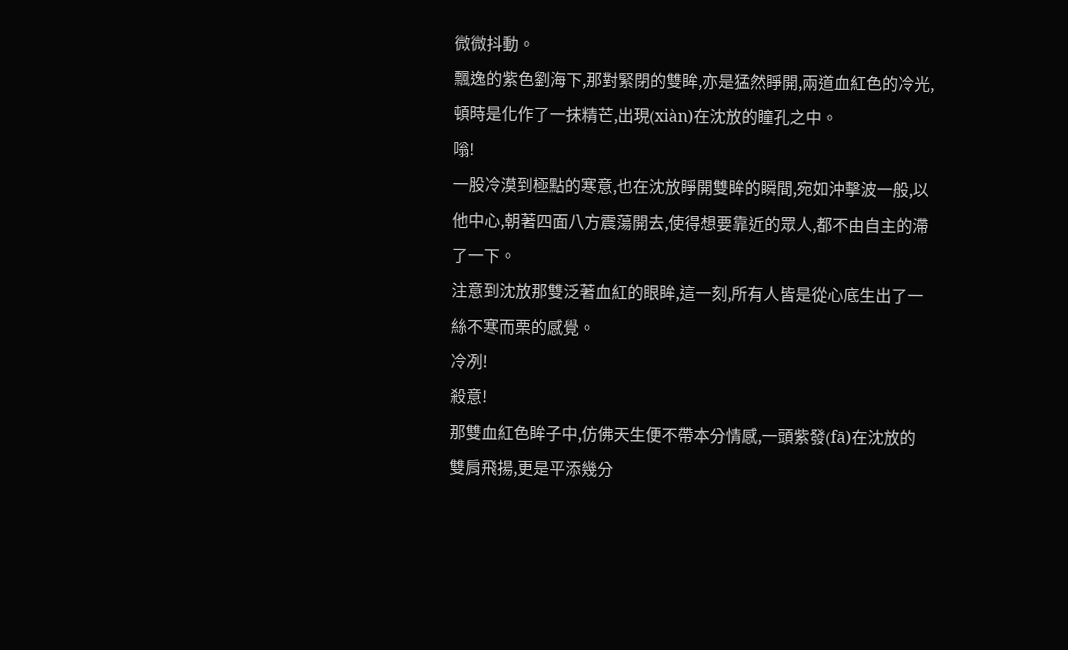微微抖動。
飄逸的紫色劉海下,那對緊閉的雙眸,亦是猛然睜開,兩道血紅色的冷光,頓時是化作了一抹精芒,出現(xiàn)在沈放的瞳孔之中。
嗡!
一股冷漠到極點的寒意,也在沈放睜開雙眸的瞬間,宛如沖擊波一般,以他中心,朝著四面八方震蕩開去,使得想要靠近的眾人,都不由自主的滯了一下。
注意到沈放那雙泛著血紅的眼眸,這一刻,所有人皆是從心底生出了一絲不寒而栗的感覺。
冷冽!
殺意!
那雙血紅色眸子中,仿佛天生便不帶本分情感,一頭紫發(fā)在沈放的雙肩飛揚,更是平添幾分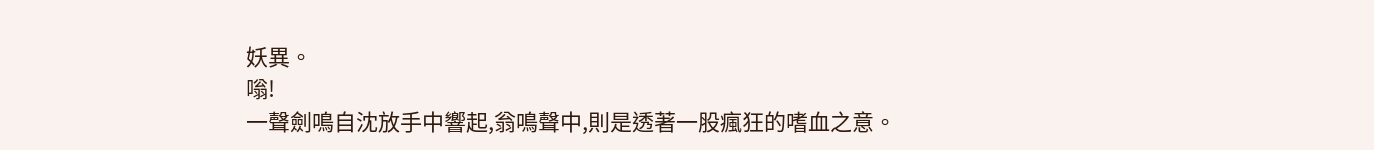妖異。
嗡!
一聲劍鳴自沈放手中響起,翁鳴聲中,則是透著一股瘋狂的嗜血之意。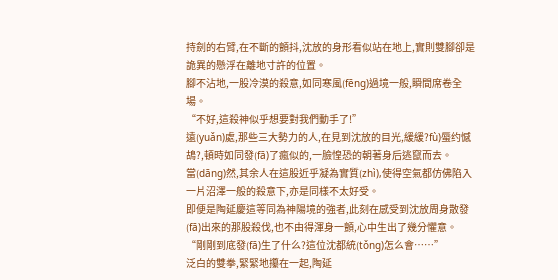持劍的右臂,在不斷的顫抖,沈放的身形看似站在地上,實則雙腳卻是詭異的懸浮在離地寸許的位置。
腳不沾地,一股冷漠的殺意,如同寒風(fēng)過境一般,瞬間席卷全場。
“不好,這殺神似乎想要對我們動手了!”
遠(yuǎn)處,那些三大勢力的人,在見到沈放的目光,緩緩?fù)蜃约憾鴣?,頓時如同發(fā)了瘋似的,一臉惶恐的朝著身后逃竄而去。
當(dāng)然,其余人在這股近乎凝為實質(zhì),使得空氣都仿佛陷入一片沼澤一般的殺意下,亦是同樣不太好受。
即便是陶延慶這等同為神陽境的強者,此刻在感受到沈放周身散發(fā)出來的那股殺伐,也不由得渾身一顫,心中生出了幾分懼意。
“剛剛到底發(fā)生了什么?這位沈都統(tǒng)怎么會……”
泛白的雙拳,緊緊地攥在一起,陶延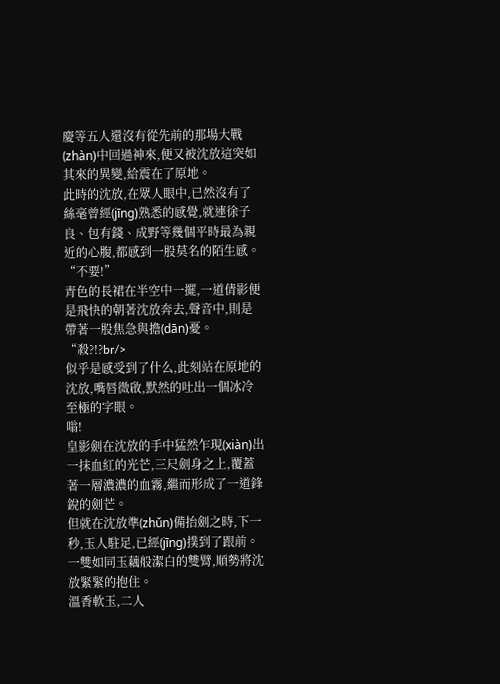慶等五人還沒有從先前的那場大戰(zhàn)中回過神來,便又被沈放這突如其來的異變,給震在了原地。
此時的沈放,在眾人眼中,已然沒有了絲毫曾經(jīng)熟悉的感覺,就連徐子良、包有錢、成野等幾個平時最為親近的心腹,都感到一股莫名的陌生感。
“不要!”
青色的長裙在半空中一擺,一道倩影便是飛快的朝著沈放奔去,聲音中,則是帶著一股焦急與擔(dān)憂。
“殺?!?br/>
似乎是感受到了什么,此刻站在原地的沈放,嘴唇微啟,默然的吐出一個冰冷至極的字眼。
嗡!
皇影劍在沈放的手中猛然乍現(xiàn)出一抹血紅的光芒,三尺劍身之上,覆蓋著一層濃濃的血霧,繼而形成了一道鋒銳的劍芒。
但就在沈放準(zhǔn)備抬劍之時,下一秒,玉人駐足,已經(jīng)撲到了跟前。
一雙如同玉藕般潔白的雙臂,順勢將沈放緊緊的抱住。
溫香軟玉,二人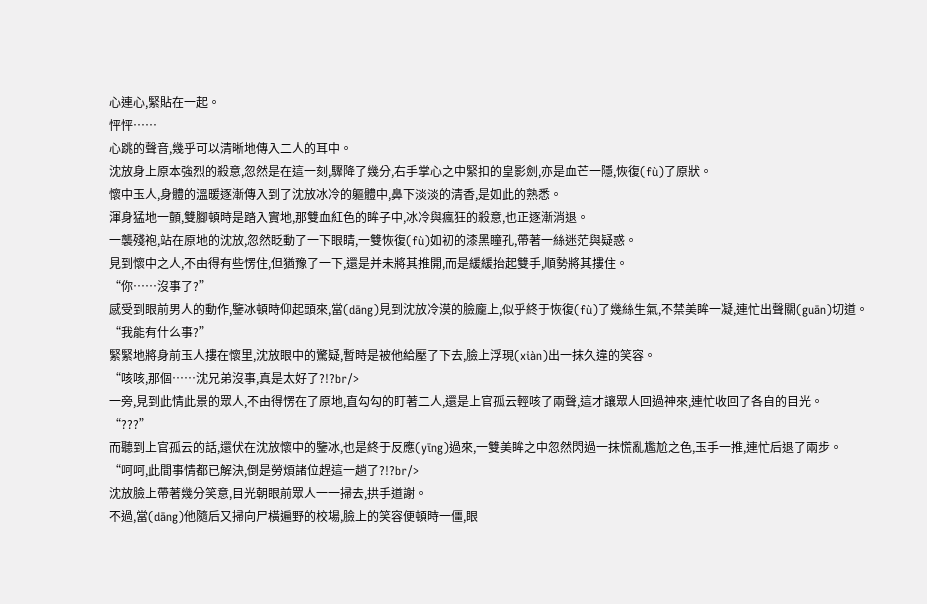心連心,緊貼在一起。
怦怦……
心跳的聲音,幾乎可以清晰地傳入二人的耳中。
沈放身上原本強烈的殺意,忽然是在這一刻,驟降了幾分,右手掌心之中緊扣的皇影劍,亦是血芒一隱,恢復(fù)了原狀。
懷中玉人,身體的溫暖逐漸傳入到了沈放冰冷的軀體中,鼻下淡淡的清香,是如此的熟悉。
渾身猛地一顫,雙腳頓時是踏入實地,那雙血紅色的眸子中,冰冷與瘋狂的殺意,也正逐漸消退。
一襲殘袍,站在原地的沈放,忽然眨動了一下眼睛,一雙恢復(fù)如初的漆黑瞳孔,帶著一絲迷茫與疑惑。
見到懷中之人,不由得有些愣住,但猶豫了一下,還是并未將其推開,而是緩緩抬起雙手,順勢將其摟住。
“你……沒事了?”
感受到眼前男人的動作,鑒冰頓時仰起頭來,當(dāng)見到沈放冷漠的臉龐上,似乎終于恢復(fù)了幾絲生氣,不禁美眸一凝,連忙出聲關(guān)切道。
“我能有什么事?”
緊緊地將身前玉人摟在懷里,沈放眼中的驚疑,暫時是被他給壓了下去,臉上浮現(xiàn)出一抹久違的笑容。
“咳咳,那個……沈兄弟沒事,真是太好了?!?br/>
一旁,見到此情此景的眾人,不由得愣在了原地,直勾勾的盯著二人,還是上官孤云輕咳了兩聲,這才讓眾人回過神來,連忙收回了各自的目光。
“???”
而聽到上官孤云的話,還伏在沈放懷中的鑒冰,也是終于反應(yīng)過來,一雙美眸之中忽然閃過一抹慌亂尷尬之色,玉手一推,連忙后退了兩步。
“呵呵,此間事情都已解決,倒是勞煩諸位趕這一趟了?!?br/>
沈放臉上帶著幾分笑意,目光朝眼前眾人一一掃去,拱手道謝。
不過,當(dāng)他隨后又掃向尸橫遍野的校場,臉上的笑容便頓時一僵,眼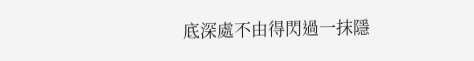底深處不由得閃過一抹隱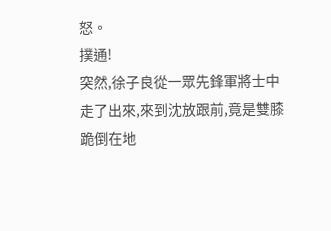怒。
撲通!
突然,徐子良從一眾先鋒軍將士中走了出來,來到沈放跟前,竟是雙膝跪倒在地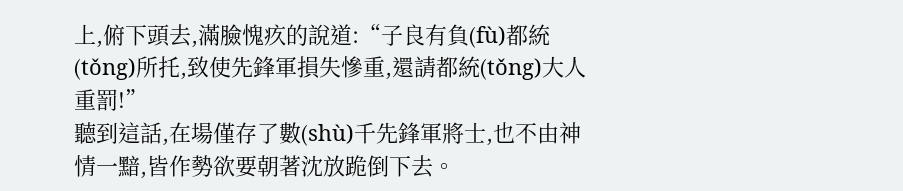上,俯下頭去,滿臉愧疚的說道:“子良有負(fù)都統(tǒng)所托,致使先鋒軍損失慘重,還請都統(tǒng)大人重罰!”
聽到這話,在場僅存了數(shù)千先鋒軍將士,也不由神情一黯,皆作勢欲要朝著沈放跪倒下去。